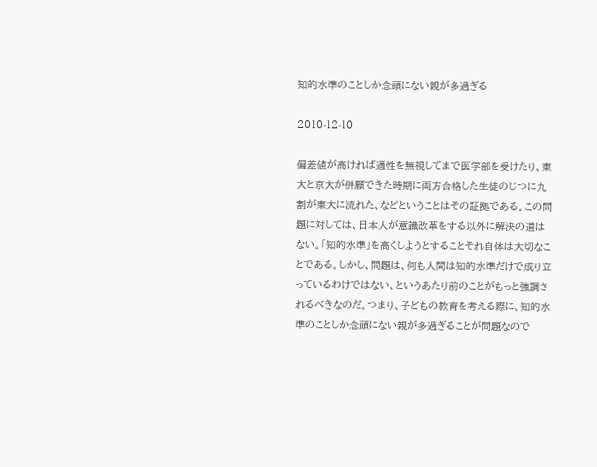知的水準のことしか念頭にない親が多過ぎる

2010-12-10

偏差値が高ければ適性を無視してまで医学部を受けたり、東大と京大が併願できた時期に両方合格した生徒のじつに九割が東大に流れた、などということはその証拠である。この問題に対しては、日本人が意識改革をする以外に解決の道はない。「知的水準」を高くしようとすることそれ自体は大切なことである。しかし、問題は、何も人間は知的水準だけで成り立っているわけではない、というあたり前のことがもっと強調されるべきなのだ。つまり、子どもの教育を考える際に、知的水準のことしか念頭にない親が多過ぎることが問題なので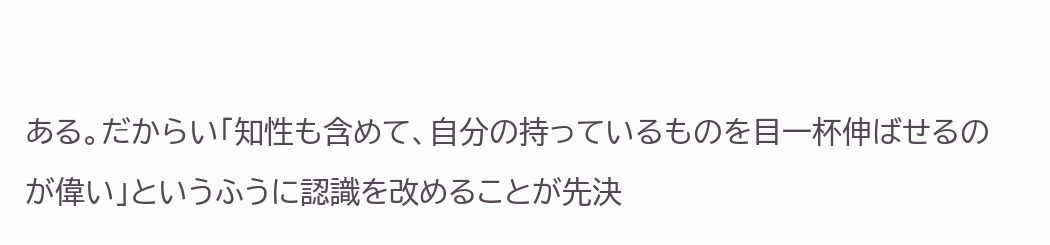ある。だからい「知性も含めて、自分の持っているものを目一杯伸ばせるのが偉い」というふうに認識を改めることが先決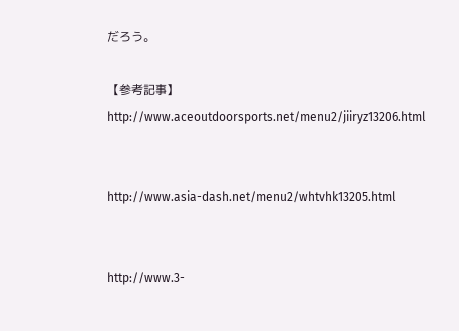だろう。

【参考記事】
http://www.aceoutdoorsports.net/menu2/jiiryz13206.html


http://www.asia-dash.net/menu2/whtvhk13205.html


http://www.3-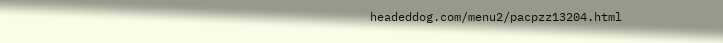headeddog.com/menu2/pacpzz13204.html